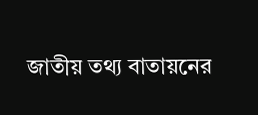জাতীয় তথ্য বাতায়নের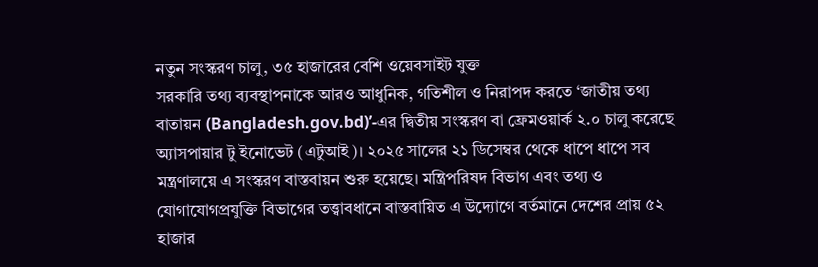নতুন সংস্করণ চালু, ৩৫ হাজারের বেশি ওয়েবসাইট যুক্ত
সরকারি তথ্য ব্যবস্থাপনাকে আরও আধুনিক, গতিশীল ও নিরাপদ করতে ‘জাতীয় তথ্য বাতায়ন (Bangladesh.gov.bd)’-এর দ্বিতীয় সংস্করণ বা ফ্রেমওয়ার্ক ২.০ চালু করেছে অ্যাসপায়ার টু ইনোভেট (এটুআই)। ২০২৫ সালের ২১ ডিসেম্বর থেকে ধাপে ধাপে সব মন্ত্রণালয়ে এ সংস্করণ বাস্তবায়ন শুরু হয়েছে। মন্ত্রিপরিষদ বিভাগ এবং তথ্য ও যোগাযোগপ্রযুক্তি বিভাগের তত্ত্বাবধানে বাস্তবায়িত এ উদ্যোগে বর্তমানে দেশের প্রায় ৫২ হাজার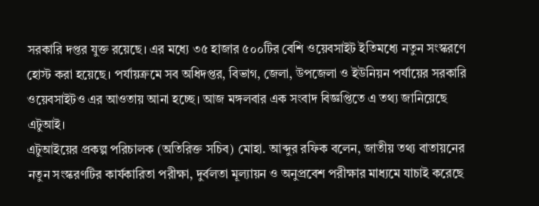সরকারি দপ্তর যুক্ত রয়েছে। এর মধ্যে ৩৫ হাজার ৫০০টির বেশি ওয়েবসাইট ইতিমধ্যে নতুন সংস্করণে হোস্ট করা হয়েছে। পর্যায়ক্রমে সব অধিদপ্তর, বিভাগ, জেলা, উপজেলা ও ইউনিয়ন পর্যায়ের সরকারি ওয়েবসাইটও এর আওতায় আনা হচ্ছে। আজ মঙ্গলবার এক সংবাদ বিজ্ঞপ্তিতে এ তথ্য জানিয়েছে এটুআই।
এটুআইয়ের প্রকল্প পরিচালক (অতিরিক্ত সচিব) মোহা. আব্দুর রফিক বলেন, জাতীয় তথ্য বাতায়নের নতুন সংস্করণটির কার্যকারিতা পরীক্ষা, দুর্বলতা মূল্যায়ন ও অনুপ্রবেশ পরীক্ষার মাধ্যমে যাচাই করেছে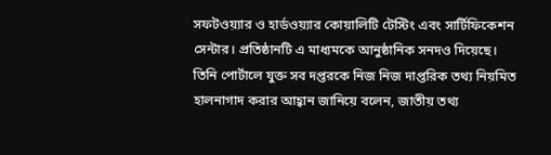সফটওয়্যার ও হার্ডওয়্যার কোয়ালিটি টেস্টিং এবং সার্টিফিকেশন সেন্টার। প্রতিষ্ঠানটি এ মাধ্যমকে আনুষ্ঠানিক সনদও দিয়েছে। তিনি পোর্টালে যুক্ত সব দপ্তরকে নিজ নিজ দাপ্তরিক তথ্য নিয়মিত হালনাগাদ করার আহ্বান জানিয়ে বলেন, জাতীয় তথ্য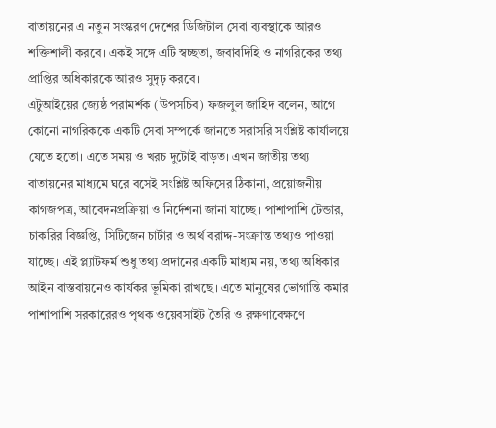বাতায়নের এ নতুন সংস্করণ দেশের ডিজিটাল সেবা ব্যবস্থাকে আরও শক্তিশালী করবে। একই সঙ্গে এটি স্বচ্ছতা, জবাবদিহি ও নাগরিকের তথ্য প্রাপ্তির অধিকারকে আরও সুদৃঢ় করবে।
এটুআইয়ের জ্যেষ্ঠ পরামর্শক (উপসচিব) ফজলুল জাহিদ বলেন, আগে কোনো নাগরিককে একটি সেবা সম্পর্কে জানতে সরাসরি সংশ্লিষ্ট কার্যালয়ে যেতে হতো। এতে সময় ও খরচ দুটোই বাড়ত। এখন জাতীয় তথ্য বাতায়নের মাধ্যমে ঘরে বসেই সংশ্লিষ্ট অফিসের ঠিকানা, প্রয়োজনীয় কাগজপত্র, আবেদনপ্রক্রিয়া ও নির্দেশনা জানা যাচ্ছে। পাশাপাশি টেন্ডার, চাকরির বিজ্ঞপ্তি, সিটিজেন চার্টার ও অর্থ বরাদ্দ-সংক্রান্ত তথ্যও পাওয়া যাচ্ছে। এই প্ল্যাটফর্ম শুধু তথ্য প্রদানের একটি মাধ্যম নয়, তথ্য অধিকার আইন বাস্তবায়নেও কার্যকর ভূমিকা রাখছে। এতে মানুষের ভোগান্তি কমার পাশাপাশি সরকারেরও পৃথক ওয়েবসাইট তৈরি ও রক্ষণাবেক্ষণে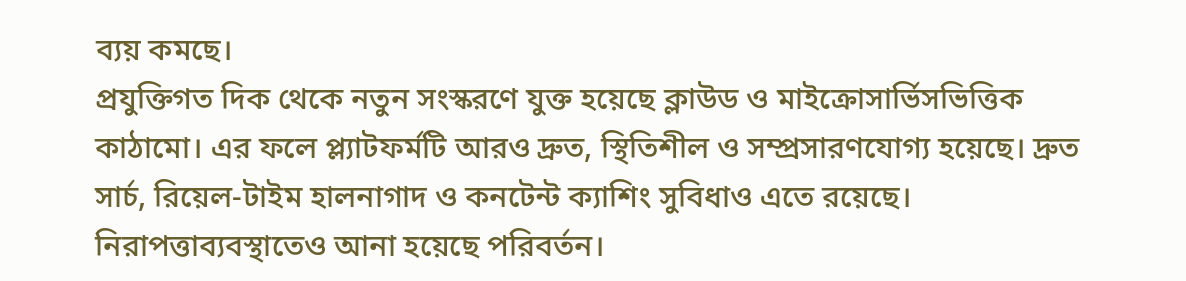ব্যয় কমছে।
প্রযুক্তিগত দিক থেকে নতুন সংস্করণে যুক্ত হয়েছে ক্লাউড ও মাইক্রোসার্ভিসভিত্তিক কাঠামো। এর ফলে প্ল্যাটফর্মটি আরও দ্রুত, স্থিতিশীল ও সম্প্রসারণযোগ্য হয়েছে। দ্রুত সার্চ, রিয়েল-টাইম হালনাগাদ ও কনটেন্ট ক্যাশিং সুবিধাও এতে রয়েছে। নিরাপত্তাব্যবস্থাতেও আনা হয়েছে পরিবর্তন।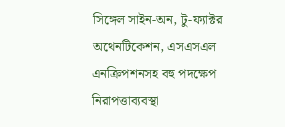সিঙ্গেল সাইন-অন, টু-ফ্যাক্টর অথেনটিকেশন, এসএসএল এনক্রিপশনসহ বহু পদক্ষেপ নিরাপত্তাব্যবস্থা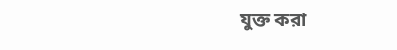যুক্ত করা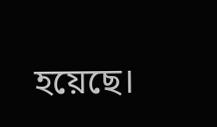হয়েছে।